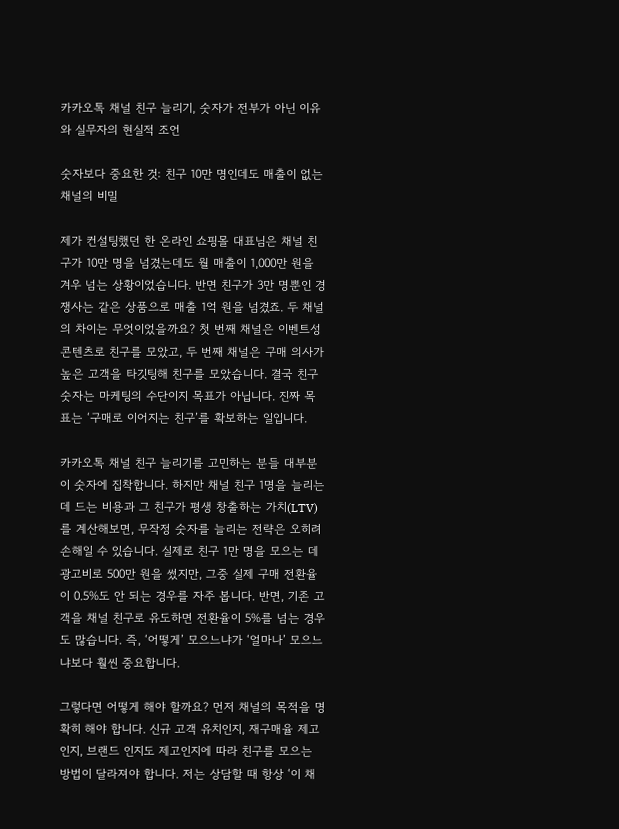카카오톡 채널 친구 늘리기, 숫자가 전부가 아닌 이유와 실무자의 현실적 조언

숫자보다 중요한 것: 친구 10만 명인데도 매출이 없는 채널의 비밀

제가 컨설팅했던 한 온라인 쇼핑몰 대표님은 채널 친구가 10만 명을 넘겼는데도 월 매출이 1,000만 원을 겨우 넘는 상황이었습니다. 반면 친구가 3만 명뿐인 경쟁사는 같은 상품으로 매출 1억 원을 넘겼죠. 두 채널의 차이는 무엇이었을까요? 첫 번째 채널은 이벤트성 콘텐츠로 친구를 모았고, 두 번째 채널은 구매 의사가 높은 고객을 타깃팅해 친구를 모았습니다. 결국 친구 숫자는 마케팅의 수단이지 목표가 아닙니다. 진짜 목표는 ‘구매로 이어지는 친구’를 확보하는 일입니다.

카카오톡 채널 친구 늘리기를 고민하는 분들 대부분이 숫자에 집착합니다. 하지만 채널 친구 1명을 늘리는 데 드는 비용과 그 친구가 평생 창출하는 가치(LTV)를 계산해보면, 무작정 숫자를 늘리는 전략은 오히려 손해일 수 있습니다. 실제로 친구 1만 명을 모으는 데 광고비로 500만 원을 썼지만, 그중 실제 구매 전환율이 0.5%도 안 되는 경우를 자주 봅니다. 반면, 기존 고객을 채널 친구로 유도하면 전환율이 5%를 넘는 경우도 많습니다. 즉, ‘어떻게’ 모으느냐가 ‘얼마나’ 모으느냐보다 훨씬 중요합니다.

그렇다면 어떻게 해야 할까요? 먼저 채널의 목적을 명확히 해야 합니다. 신규 고객 유치인지, 재구매율 제고인지, 브랜드 인지도 제고인지에 따라 친구를 모으는 방법이 달라져야 합니다. 저는 상담할 때 항상 ‘이 채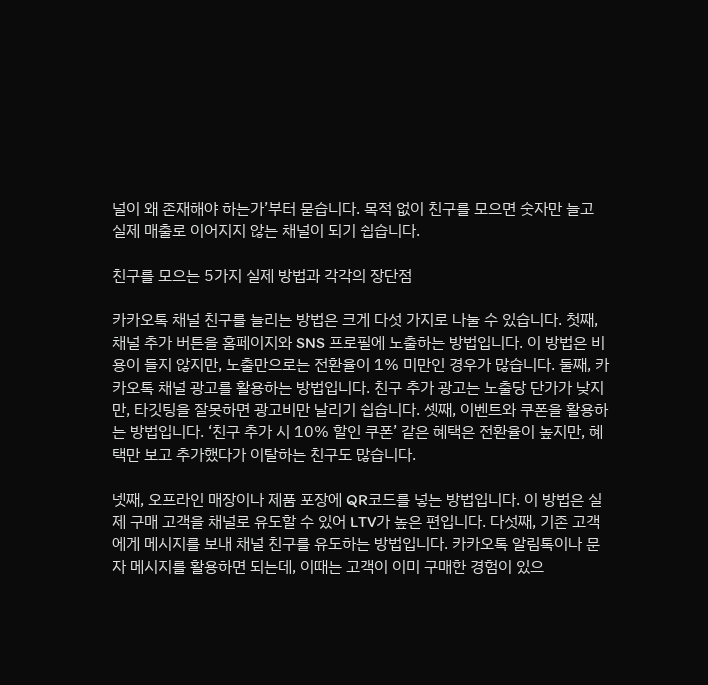널이 왜 존재해야 하는가’부터 묻습니다. 목적 없이 친구를 모으면 숫자만 늘고 실제 매출로 이어지지 않는 채널이 되기 쉽습니다.

친구를 모으는 5가지 실제 방법과 각각의 장단점

카카오톡 채널 친구를 늘리는 방법은 크게 다섯 가지로 나눌 수 있습니다. 첫째, 채널 추가 버튼을 홈페이지와 SNS 프로필에 노출하는 방법입니다. 이 방법은 비용이 들지 않지만, 노출만으로는 전환율이 1% 미만인 경우가 많습니다. 둘째, 카카오톡 채널 광고를 활용하는 방법입니다. 친구 추가 광고는 노출당 단가가 낮지만, 타깃팅을 잘못하면 광고비만 날리기 쉽습니다. 셋째, 이벤트와 쿠폰을 활용하는 방법입니다. ‘친구 추가 시 10% 할인 쿠폰’ 같은 혜택은 전환율이 높지만, 혜택만 보고 추가했다가 이탈하는 친구도 많습니다.

넷째, 오프라인 매장이나 제품 포장에 QR코드를 넣는 방법입니다. 이 방법은 실제 구매 고객을 채널로 유도할 수 있어 LTV가 높은 편입니다. 다섯째, 기존 고객에게 메시지를 보내 채널 친구를 유도하는 방법입니다. 카카오톡 알림톡이나 문자 메시지를 활용하면 되는데, 이때는 고객이 이미 구매한 경험이 있으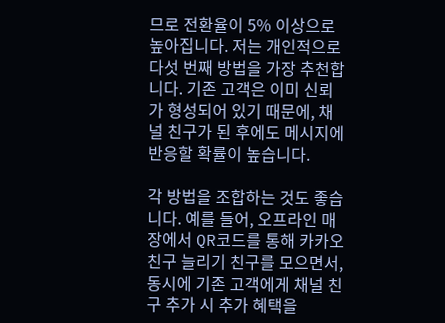므로 전환율이 5% 이상으로 높아집니다. 저는 개인적으로 다섯 번째 방법을 가장 추천합니다. 기존 고객은 이미 신뢰가 형성되어 있기 때문에, 채널 친구가 된 후에도 메시지에 반응할 확률이 높습니다.

각 방법을 조합하는 것도 좋습니다. 예를 들어, 오프라인 매장에서 QR코드를 통해 카카오 친구 늘리기 친구를 모으면서, 동시에 기존 고객에게 채널 친구 추가 시 추가 혜택을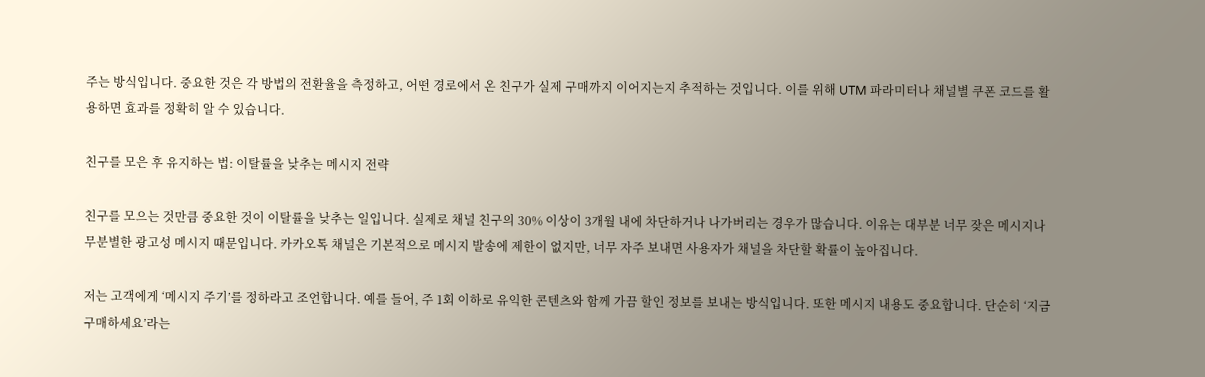주는 방식입니다. 중요한 것은 각 방법의 전환율을 측정하고, 어떤 경로에서 온 친구가 실제 구매까지 이어지는지 추적하는 것입니다. 이를 위해 UTM 파라미터나 채널별 쿠폰 코드를 활용하면 효과를 정확히 알 수 있습니다.

친구를 모은 후 유지하는 법: 이탈률을 낮추는 메시지 전략

친구를 모으는 것만큼 중요한 것이 이탈률을 낮추는 일입니다. 실제로 채널 친구의 30% 이상이 3개월 내에 차단하거나 나가버리는 경우가 많습니다. 이유는 대부분 너무 잦은 메시지나 무분별한 광고성 메시지 때문입니다. 카카오톡 채널은 기본적으로 메시지 발송에 제한이 없지만, 너무 자주 보내면 사용자가 채널을 차단할 확률이 높아집니다.

저는 고객에게 ‘메시지 주기’를 정하라고 조언합니다. 예를 들어, 주 1회 이하로 유익한 콘텐츠와 함께 가끔 할인 정보를 보내는 방식입니다. 또한 메시지 내용도 중요합니다. 단순히 ‘지금 구매하세요’라는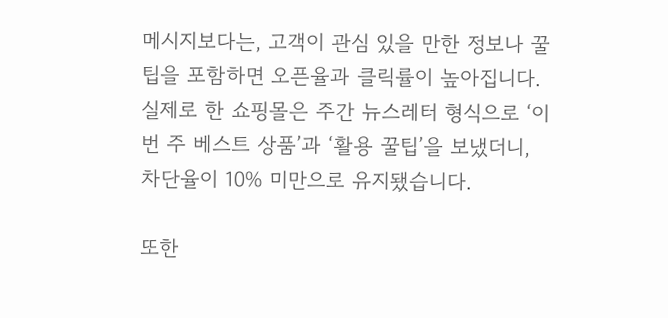메시지보다는, 고객이 관심 있을 만한 정보나 꿀팁을 포함하면 오픈율과 클릭률이 높아집니다. 실제로 한 쇼핑몰은 주간 뉴스레터 형식으로 ‘이번 주 베스트 상품’과 ‘활용 꿀팁’을 보냈더니, 차단율이 10% 미만으로 유지됐습니다.

또한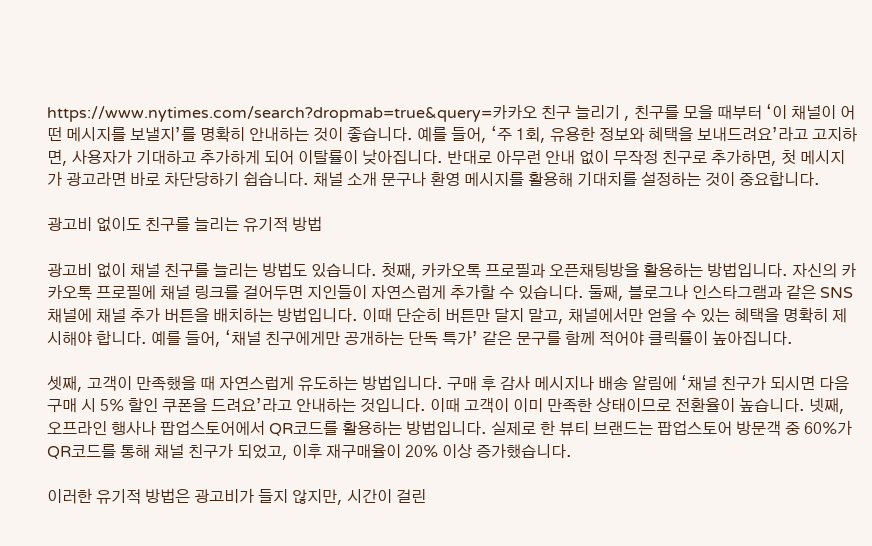https://www.nytimes.com/search?dropmab=true&query=카카오 친구 늘리기 , 친구를 모을 때부터 ‘이 채널이 어떤 메시지를 보낼지’를 명확히 안내하는 것이 좋습니다. 예를 들어, ‘주 1회, 유용한 정보와 혜택을 보내드려요’라고 고지하면, 사용자가 기대하고 추가하게 되어 이탈률이 낮아집니다. 반대로 아무런 안내 없이 무작정 친구로 추가하면, 첫 메시지가 광고라면 바로 차단당하기 쉽습니다. 채널 소개 문구나 환영 메시지를 활용해 기대치를 설정하는 것이 중요합니다.

광고비 없이도 친구를 늘리는 유기적 방법

광고비 없이 채널 친구를 늘리는 방법도 있습니다. 첫째, 카카오톡 프로필과 오픈채팅방을 활용하는 방법입니다. 자신의 카카오톡 프로필에 채널 링크를 걸어두면 지인들이 자연스럽게 추가할 수 있습니다. 둘째, 블로그나 인스타그램과 같은 SNS 채널에 채널 추가 버튼을 배치하는 방법입니다. 이때 단순히 버튼만 달지 말고, 채널에서만 얻을 수 있는 혜택을 명확히 제시해야 합니다. 예를 들어, ‘채널 친구에게만 공개하는 단독 특가’ 같은 문구를 함께 적어야 클릭률이 높아집니다.

셋째, 고객이 만족했을 때 자연스럽게 유도하는 방법입니다. 구매 후 감사 메시지나 배송 알림에 ‘채널 친구가 되시면 다음 구매 시 5% 할인 쿠폰을 드려요’라고 안내하는 것입니다. 이때 고객이 이미 만족한 상태이므로 전환율이 높습니다. 넷째, 오프라인 행사나 팝업스토어에서 QR코드를 활용하는 방법입니다. 실제로 한 뷰티 브랜드는 팝업스토어 방문객 중 60%가 QR코드를 통해 채널 친구가 되었고, 이후 재구매율이 20% 이상 증가했습니다.

이러한 유기적 방법은 광고비가 들지 않지만, 시간이 걸린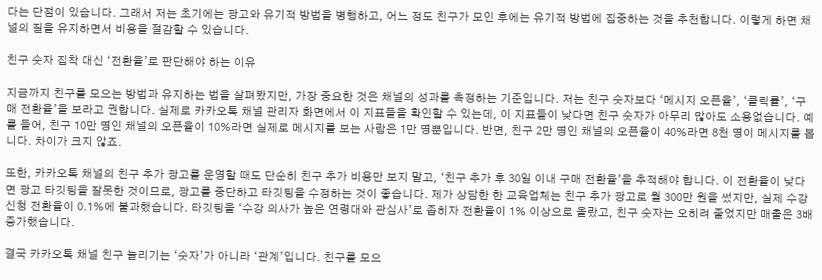다는 단점이 있습니다. 그래서 저는 초기에는 광고와 유기적 방법을 병행하고, 어느 정도 친구가 모인 후에는 유기적 방법에 집중하는 것을 추천합니다. 이렇게 하면 채널의 질을 유지하면서 비용을 절감할 수 있습니다.

친구 숫자 집착 대신 ‘전환율’로 판단해야 하는 이유

지금까지 친구를 모으는 방법과 유지하는 법을 살펴봤지만, 가장 중요한 것은 채널의 성과를 측정하는 기준입니다. 저는 친구 숫자보다 ‘메시지 오픈율’, ‘클릭률’, ‘구매 전환율’을 보라고 권합니다. 실제로 카카오톡 채널 관리자 화면에서 이 지표들을 확인할 수 있는데, 이 지표들이 낮다면 친구 숫자가 아무리 많아도 소용없습니다. 예를 들어, 친구 10만 명인 채널의 오픈율이 10%라면 실제로 메시지를 보는 사람은 1만 명뿐입니다. 반면, 친구 2만 명인 채널의 오픈율이 40%라면 8천 명이 메시지를 봅니다. 차이가 크지 않죠.

또한, 카카오톡 채널의 친구 추가 광고를 운영할 때도 단순히 친구 추가 비용만 보지 말고, ‘친구 추가 후 30일 이내 구매 전환율’을 추적해야 합니다. 이 전환율이 낮다면 광고 타깃팅을 잘못한 것이므로, 광고를 중단하고 타깃팅을 수정하는 것이 좋습니다. 제가 상담한 한 교육업체는 친구 추가 광고로 월 300만 원을 썼지만, 실제 수강 신청 전환율이 0.1%에 불과했습니다. 타깃팅을 ‘수강 의사가 높은 연령대와 관심사’로 좁히자 전환율이 1% 이상으로 올랐고, 친구 숫자는 오히려 줄었지만 매출은 3배 증가했습니다.

결국 카카오톡 채널 친구 늘리기는 ‘숫자’가 아니라 ‘관계’입니다. 친구를 모으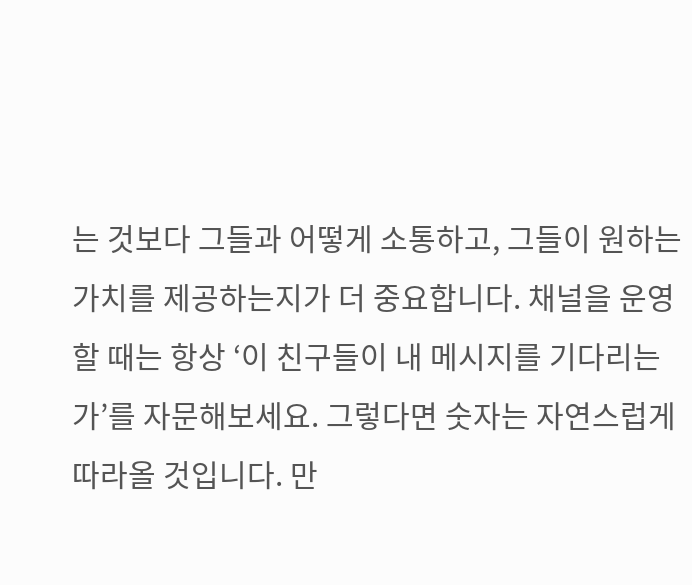는 것보다 그들과 어떻게 소통하고, 그들이 원하는 가치를 제공하는지가 더 중요합니다. 채널을 운영할 때는 항상 ‘이 친구들이 내 메시지를 기다리는가’를 자문해보세요. 그렇다면 숫자는 자연스럽게 따라올 것입니다. 만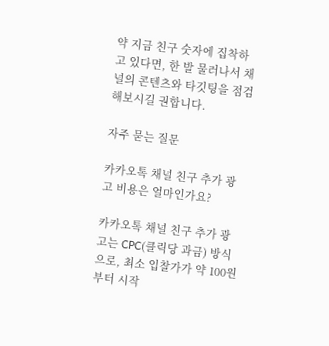약 지금 친구 숫자에 집착하고 있다면, 한 발 물러나서 채널의 콘텐츠와 타깃팅을 점검해보시길 권합니다.

자주 묻는 질문

카카오톡 채널 친구 추가 광고 비용은 얼마인가요?

카카오톡 채널 친구 추가 광고는 CPC(클릭당 과금) 방식으로, 최소 입찰가가 약 100원부터 시작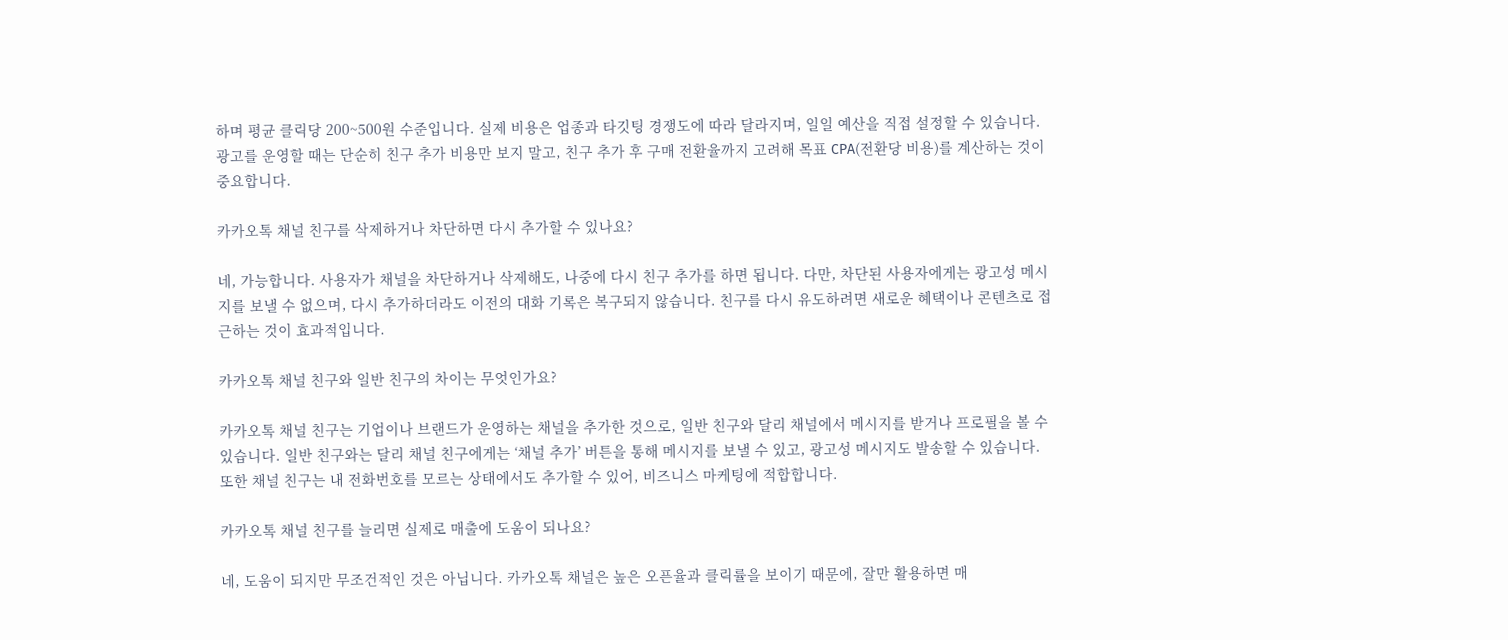하며 평균 클릭당 200~500원 수준입니다. 실제 비용은 업종과 타깃팅 경쟁도에 따라 달라지며, 일일 예산을 직접 설정할 수 있습니다. 광고를 운영할 때는 단순히 친구 추가 비용만 보지 말고, 친구 추가 후 구매 전환율까지 고려해 목표 CPA(전환당 비용)를 계산하는 것이 중요합니다.

카카오톡 채널 친구를 삭제하거나 차단하면 다시 추가할 수 있나요?

네, 가능합니다. 사용자가 채널을 차단하거나 삭제해도, 나중에 다시 친구 추가를 하면 됩니다. 다만, 차단된 사용자에게는 광고성 메시지를 보낼 수 없으며, 다시 추가하더라도 이전의 대화 기록은 복구되지 않습니다. 친구를 다시 유도하려면 새로운 혜택이나 콘텐츠로 접근하는 것이 효과적입니다.

카카오톡 채널 친구와 일반 친구의 차이는 무엇인가요?

카카오톡 채널 친구는 기업이나 브랜드가 운영하는 채널을 추가한 것으로, 일반 친구와 달리 채널에서 메시지를 받거나 프로필을 볼 수 있습니다. 일반 친구와는 달리 채널 친구에게는 ‘채널 추가’ 버튼을 통해 메시지를 보낼 수 있고, 광고성 메시지도 발송할 수 있습니다. 또한 채널 친구는 내 전화번호를 모르는 상태에서도 추가할 수 있어, 비즈니스 마케팅에 적합합니다.

카카오톡 채널 친구를 늘리면 실제로 매출에 도움이 되나요?

네, 도움이 되지만 무조건적인 것은 아닙니다. 카카오톡 채널은 높은 오픈율과 클릭률을 보이기 때문에, 잘만 활용하면 매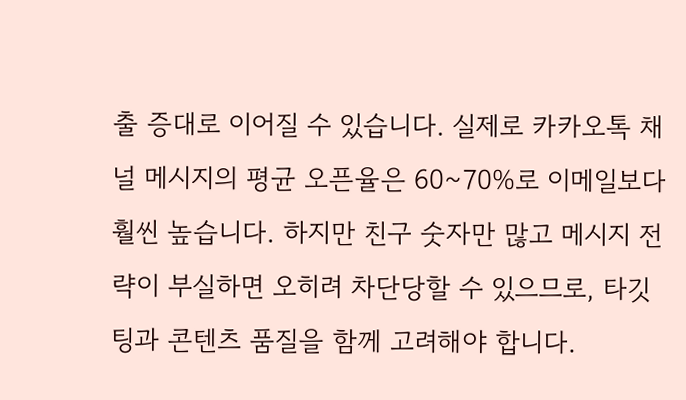출 증대로 이어질 수 있습니다. 실제로 카카오톡 채널 메시지의 평균 오픈율은 60~70%로 이메일보다 훨씬 높습니다. 하지만 친구 숫자만 많고 메시지 전략이 부실하면 오히려 차단당할 수 있으므로, 타깃팅과 콘텐츠 품질을 함께 고려해야 합니다.